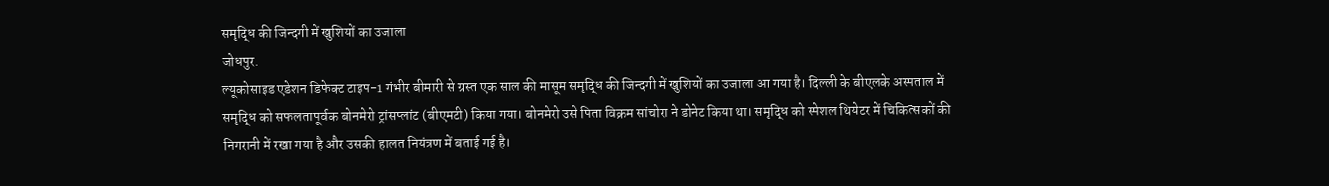समृद्धि की जिन्दगी में खुशियों का उजाला
जोधपुर.
ल्यूकोसाइड एडेशन डिफेक्ट टाइप-1 गंभीर बीमारी से ग्रस्त एक साल की मासूम समृद्धि की जिन्दगी में खुशियों का उजाला आ गया है। दिल्ली के बीएलके अस्पताल में समृद्धि को सफलतापूर्वक बोनमेरो ट्रांसप्लांट (बीएमटी) किया गया। बोनमेरो उसे पिता विक्रम सांचोरा ने डोनेट किया था। समृद्धि को स्पेशल थियेटर में चिकित्सकों की निगरानी में रखा गया है और उसकी हालत नियंत्रण में बताई गई है।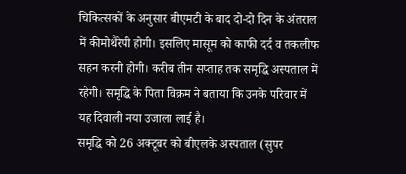चिकित्सकों के अनुसार बीएमटी के बाद दो-दो दिन के अंतराल में कीमोथैरेपी होगी। इसलिए मासूम को काफी दर्द व तकलीफ सहन करनी होगी। करीब तीन सप्ताह तक समृद्धि अस्पताल में रहेगी। समृद्धि के पिता विक्रम ने बताया कि उनके परिवार में यह दिवाली नया उजाला लाई है।
समृद्धि को 26 अक्टूबर को बीएलके अस्पताल (सुपर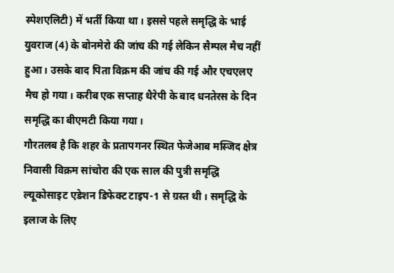स्पेशएलिटी) में भर्ती किया था। इससे पहले समृद्धि के भाई युवराज (4) के बोनमेरो की जांच की गई लेकिन सैम्पल मैच नहीं हुआ। उसके बाद पिता विक्रम की जांच की गई और एचएलए मैच हो गया। करीब एक सप्ताह थैरेपी के बाद धनतेरस के दिन समृद्धि का बीएमटी किया गया।
गौरतलब है कि शहर के प्रतापगनर स्थित फेजेआब मस्जिद क्षेत्र निवासी विक्रम सांचोरा की एक साल की पुत्री समृद्धि ल्यूकोसाइट एडेशन डिफेक्ट टाइप-1 से ग्रस्त थी। समृद्धि के इलाज के लिए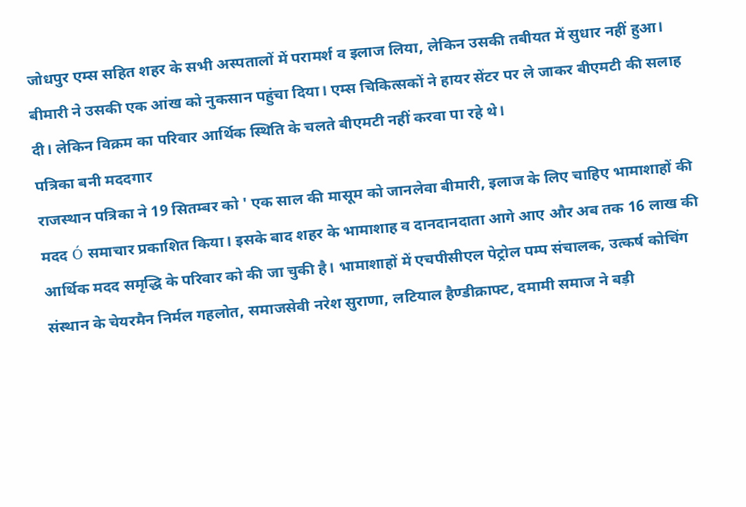जोधपुर एम्स सहित शहर के सभी अस्पतालों में परामर्श व इलाज लिया, लेकिन उसकी तबीयत में सुधार नहीं हुआ। बीमारी ने उसकी एक आंख को नुकसान पहुंचा दिया। एम्स चिकित्सकों ने हायर सेंटर पर ले जाकर बीएमटी की सलाह दी। लेकिन विक्रम का परिवार आर्थिक स्थिति के चलते बीएमटी नहीं करवा पा रहे थे।
पत्रिका बनी मददगार
राजस्थान पत्रिका ने 19 सितम्बर को ' एक साल की मासूम को जानलेवा बीमारी, इलाज के लिए चाहिए भामाशाहों की मदद Ó समाचार प्रकाशित किया। इसके बाद शहर के भामाशाह व दानदानदाता आगे आए और अब तक 16 लाख की आर्थिक मदद समृद्धि के परिवार को की जा चुकी है। भामाशाहों में एचपीसीएल पेट्रोल पम्प संचालक, उत्कर्ष कोचिंग संस्थान के चेयरमैन निर्मल गहलोत, समाजसेवी नरेश सुराणा, लटियाल हैण्डीक्राफ्ट, दमामी समाज ने बड़ी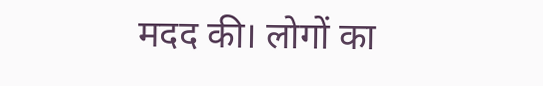मदद की। लोगों का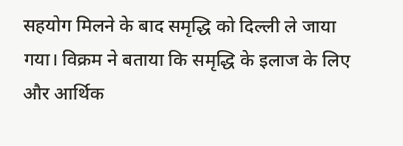सहयोग मिलने के बाद समृद्धि को दिल्ली ले जाया गया। विक्रम ने बताया कि समृद्धि के इलाज के लिए और आर्थिक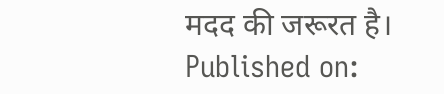मदद की जरूरत है।
Published on: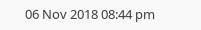06 Nov 2018 08:44 pm